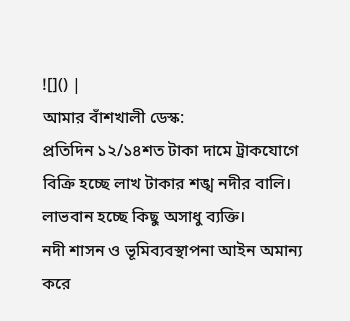![]() |
আমার বাঁশখালী ডেস্ক:
প্রতিদিন ১২/১৪শত টাকা দামে ট্রাকযোগে বিক্রি হচ্ছে লাখ টাকার শঙ্খ নদীর বালি। লাভবান হচ্ছে কিছু অসাধু ব্যক্তি।
নদী শাসন ও ভূমিব্যবস্থাপনা আইন অমান্য করে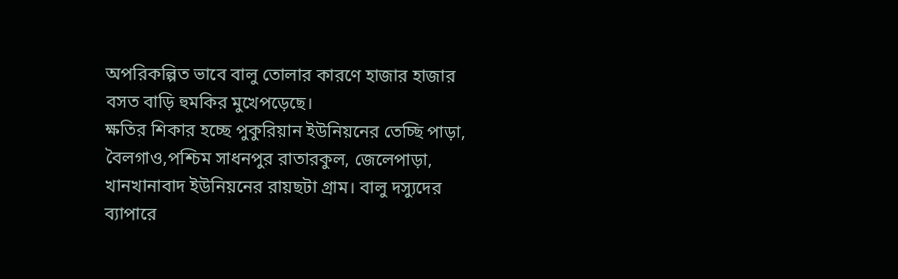অপরিকল্পিত ভাবে বালু তোলার কারণে হাজার হাজার বসত বাড়ি হুমকির মুখেপড়েছে।
ক্ষতির শিকার হচ্ছে পুকুরিয়ান ইউনিয়নের তেচ্ছি পাড়া, বৈলগাও,পশ্চিম সাধনপুর রাতারকুল, জেলেপাড়া, খানখানাবাদ ইউনিয়নের রায়ছটা গ্রাম। বালু দস্যুদের ব্যাপারে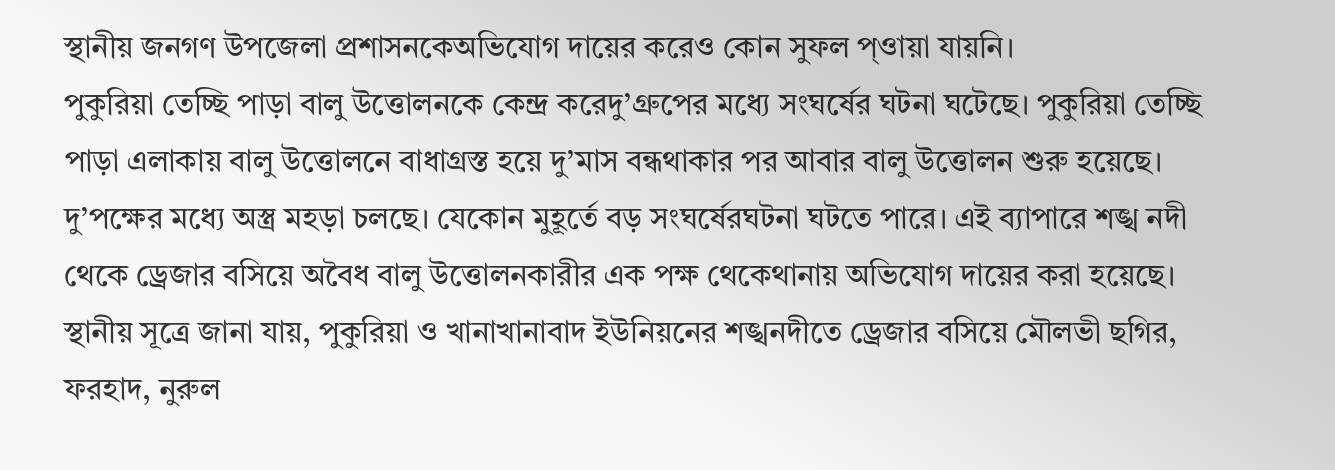স্থানীয় জনগণ উপজেলা প্রশাসনকেঅভিযোগ দায়ের করেও কোন সুফল প্ওায়া যায়নি।
পুকুরিয়া তেচ্ছি পাড়া বালু উত্তোলনকে কেন্দ্র করেদু’গ্রুপের মধ্যে সংঘর্ষের ঘটনা ঘটেছে। পুকুরিয়া তেচ্ছি পাড়া এলাকায় বালু উত্তোলনে বাধাগ্রস্ত হয়ে দু’মাস বন্ধথাকার পর আবার বালু উত্তোলন শুরু হয়েছে।
দু’পক্ষের মধ্যে অস্ত্র মহড়া চলছে। যেকোন মুহূর্তে বড় সংঘর্ষেরঘটনা ঘটতে পারে। এই ব্যাপারে শঙ্খ নদী থেকে ড্রেজার বসিয়ে অবৈধ বালু উত্তোলনকারীর এক পক্ষ থেকেথানায় অভিযোগ দায়ের করা হয়েছে।
স্থানীয় সূত্রে জানা যায়, পুকুরিয়া ও খানাখানাবাদ ইউনিয়নের শঙ্খনদীতে ড্রেজার বসিয়ে মৌলভী ছগির, ফরহাদ, নুরুল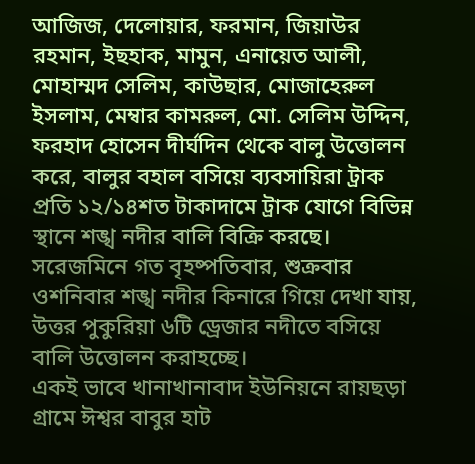আজিজ, দেলোয়ার, ফরমান, জিয়াউর রহমান, ইছহাক, মামুন, এনায়েত আলী, মোহাম্মদ সেলিম, কাউছার, মোজাহেরুল ইসলাম, মেম্বার কামরুল, মো. সেলিম উদ্দিন, ফরহাদ হোসেন দীর্ঘদিন থেকে বালু উত্তোলন করে, বালুর বহাল বসিয়ে ব্যবসায়িরা ট্রাক প্রতি ১২/১৪শত টাকাদামে ট্রাক যোগে বিভিন্ন স্থানে শঙ্খ নদীর বালি বিক্রি করছে।
সরেজমিনে গত বৃহষ্পতিবার, শুক্রবার ওশনিবার শঙ্খ নদীর কিনারে গিয়ে দেখা যায়, উত্তর পুকুরিয়া ৬টি ড্রেজার নদীতে বসিয়ে বালি উত্তোলন করাহচ্ছে।
একই ভাবে খানাখানাবাদ ইউনিয়নে রায়ছড়া গ্রামে ঈশ্বর বাবুর হাট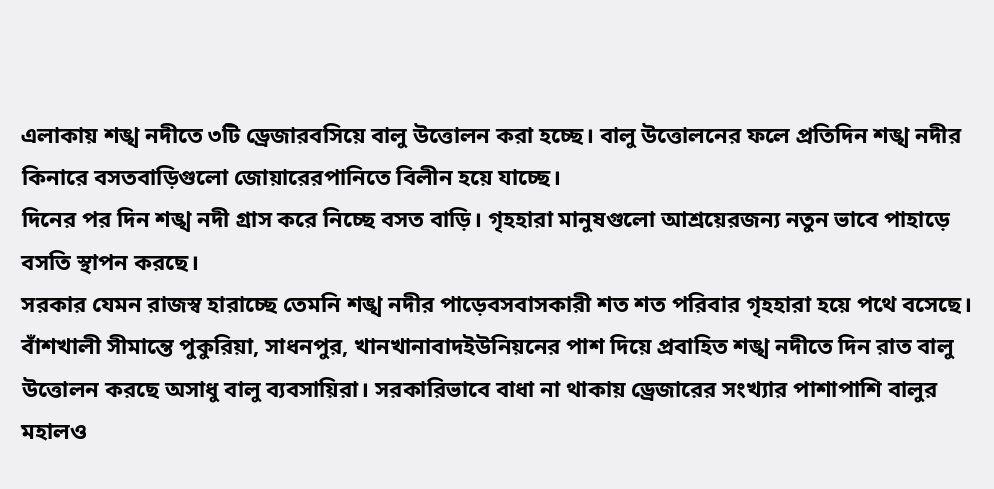এলাকায় শঙ্খ নদীতে ৩টি ড্রেজারবসিয়ে বালু উত্তোলন করা হচ্ছে। বালু উত্তোলনের ফলে প্রতিদিন শঙ্খ নদীর কিনারে বসতবাড়িগুলো জোয়ারেরপানিতে বিলীন হয়ে যাচ্ছে।
দিনের পর দিন শঙ্খ নদী গ্রাস করে নিচ্ছে বসত বাড়ি। গৃহহারা মানুষগুলো আশ্রয়েরজন্য নতুন ভাবে পাহাড়ে বসতি স্থাপন করছে।
সরকার যেমন রাজস্ব হারাচ্ছে তেমনি শঙ্খ নদীর পাড়েবসবাসকারী শত শত পরিবার গৃহহারা হয়ে পথে বসেছে। বাঁশখালী সীমান্তে পুকুরিয়া, সাধনপুর, খানখানাবাদইউনিয়নের পাশ দিয়ে প্রবাহিত শঙ্খ নদীতে দিন রাত বালু উত্তোলন করছে অসাধু বালু ব্যবসায়িরা। সরকারিভাবে বাধা না থাকায় ড্রেজারের সংখ্যার পাশাপাশি বালুর মহালও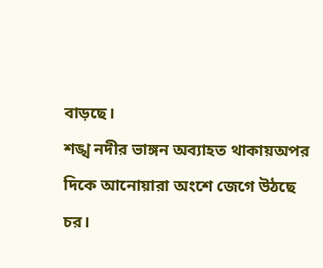বাড়ছে।
শঙ্খ নদীর ভাঙ্গন অব্যাহত থাকায়অপর দিকে আনোয়ারা অংশে জেগে উঠছে চর।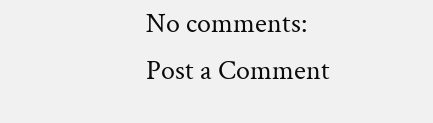No comments:
Post a Comment